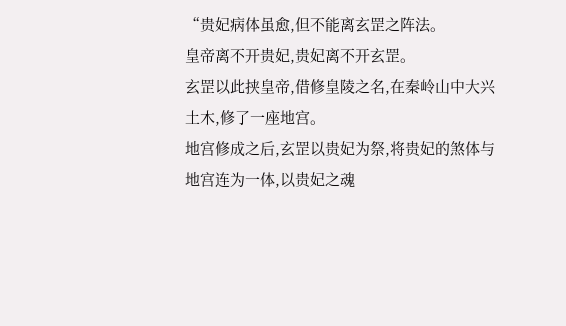“贵妃病体虽愈,但不能离玄罡之阵法。
皇帝离不开贵妃,贵妃离不开玄罡。
玄罡以此挟皇帝,借修皇陵之名,在秦岭山中大兴土木,修了一座地宫。
地宫修成之后,玄罡以贵妃为祭,将贵妃的煞体与地宫连为一体,以贵妃之魂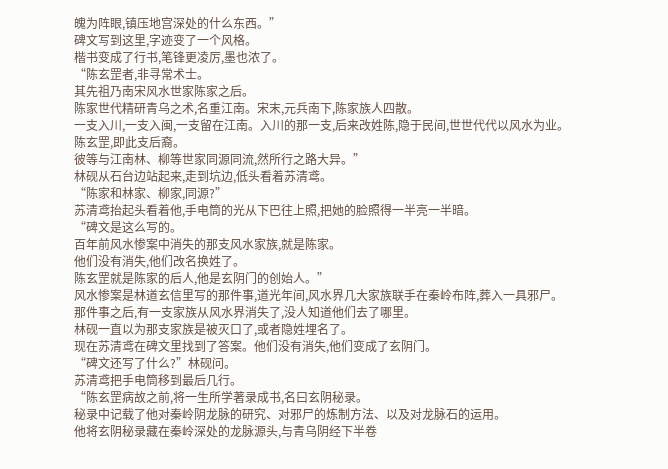魄为阵眼,镇压地宫深处的什么东西。”
碑文写到这里,字迹变了一个风格。
楷书变成了行书,笔锋更凌厉,墨也浓了。
“陈玄罡者,非寻常术士。
其先祖乃南宋风水世家陈家之后。
陈家世代精研青乌之术,名重江南。宋末,元兵南下,陈家族人四散。
一支入川,一支入闽,一支留在江南。入川的那一支,后来改姓陈,隐于民间,世世代代以风水为业。
陈玄罡,即此支后裔。
彼等与江南林、柳等世家同源同流,然所行之路大异。”
林砚从石台边站起来,走到坑边,低头看着苏清鸢。
“陈家和林家、柳家,同源?”
苏清鸢抬起头看着他,手电筒的光从下巴往上照,把她的脸照得一半亮一半暗。
“碑文是这么写的。
百年前风水惨案中消失的那支风水家族,就是陈家。
他们没有消失,他们改名换姓了。
陈玄罡就是陈家的后人,他是玄阴门的创始人。”
风水惨案是林道玄信里写的那件事,道光年间,风水界几大家族联手在秦岭布阵,葬入一具邪尸。
那件事之后,有一支家族从风水界消失了,没人知道他们去了哪里。
林砚一直以为那支家族是被灭口了,或者隐姓埋名了。
现在苏清鸢在碑文里找到了答案。他们没有消失,他们变成了玄阴门。
“碑文还写了什么?”林砚问。
苏清鸢把手电筒移到最后几行。
“陈玄罡病故之前,将一生所学著录成书,名曰玄阴秘录。
秘录中记载了他对秦岭阴龙脉的研究、对邪尸的炼制方法、以及对龙脉石的运用。
他将玄阴秘录藏在秦岭深处的龙脉源头,与青乌阴经下半卷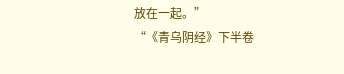放在一起。”
“《青乌阴经》下半卷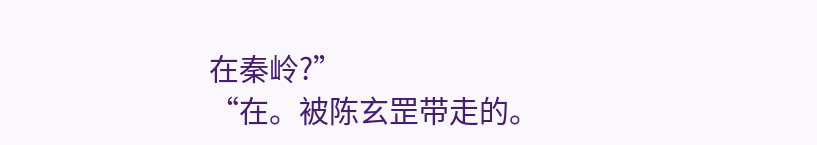在秦岭?”
“在。被陈玄罡带走的。